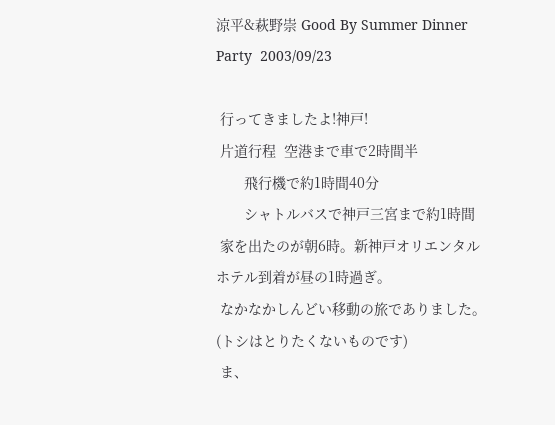涼平&萩野崇 Good By Summer Dinner Party  2003/09/23

 行ってきましたよ!神戸!
 片道行程  空港まで車で2時間半
       飛行機で約1時間40分
       シャトルバスで神戸三宮まで約1時間
 家を出たのが朝6時。新神戸オリエンタルホテル到着が昼の1時過ぎ。
 なかなかしんどい移動の旅でありました。(トシはとりたくないものです)
 ま、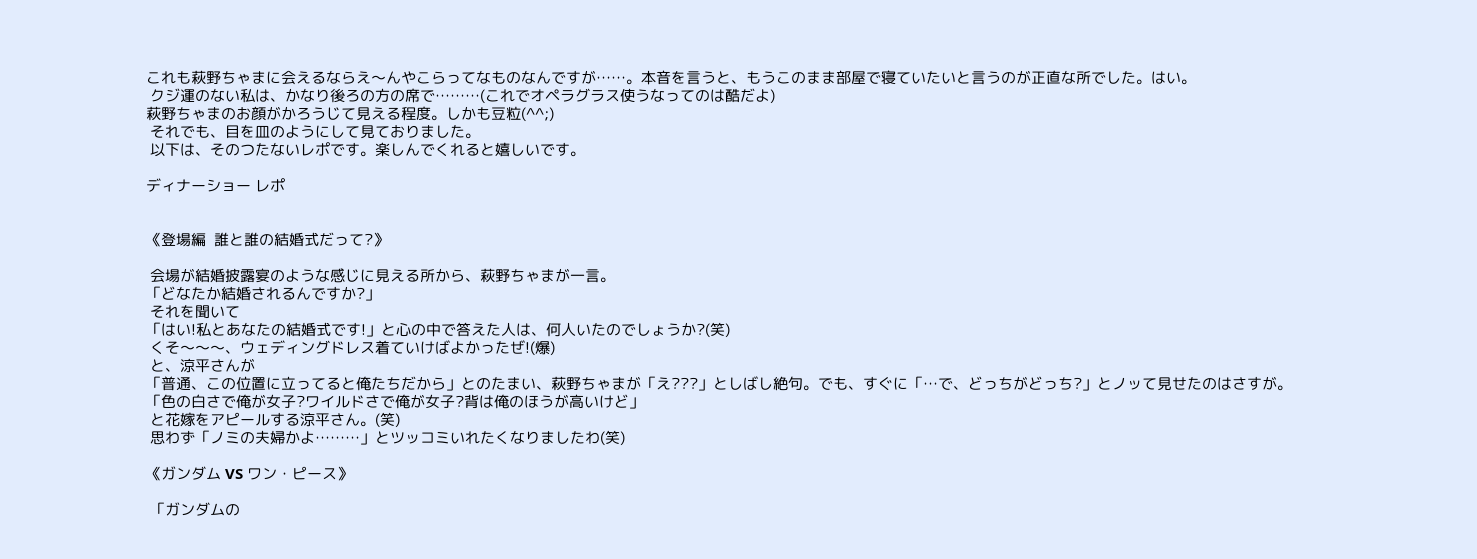これも萩野ちゃまに会えるならえ〜んやこらってなものなんですが……。本音を言うと、もうこのまま部屋で寝ていたいと言うのが正直な所でした。はい。
 クジ運のない私は、かなり後ろの方の席で………(これでオペラグラス使うなってのは酷だよ)
萩野ちゃまのお顔がかろうじて見える程度。しかも豆粒(^^;)
 それでも、目を皿のようにして見ておりました。
 以下は、そのつたないレポです。楽しんでくれると嬉しいです。

ディナーショー レポ


《登場編  誰と誰の結婚式だって?》

 会場が結婚披露宴のような感じに見える所から、萩野ちゃまが一言。
「どなたか結婚されるんですか?」
 それを聞いて
「はい!私とあなたの結婚式です!」と心の中で答えた人は、何人いたのでしょうか?(笑)
 くそ〜〜〜、ウェディングドレス着ていけばよかったぜ!(爆)
 と、涼平さんが
「普通、この位置に立ってると俺たちだから」とのたまい、萩野ちゃまが「え???」としばし絶句。でも、すぐに「…で、どっちがどっち?」とノッて見せたのはさすが。
「色の白さで俺が女子?ワイルドさで俺が女子?背は俺のほうが高いけど」
 と花嫁をアピールする涼平さん。(笑)
 思わず「ノミの夫婦かよ………」とツッコミいれたくなりましたわ(笑)

《ガンダム VS ワン・ピース》

 「ガンダムの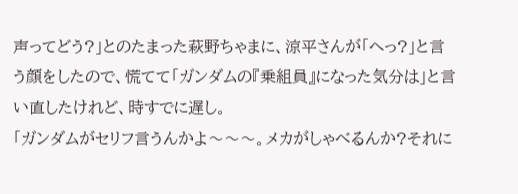声ってどう?」とのたまった萩野ちゃまに、涼平さんが「へっ?」と言う顔をしたので、慌てて「ガンダムの『乗組員』になった気分は」と言い直したけれど、時すでに遅し。
「ガンダムがセリフ言うんかよ〜〜〜。メカがしゃべるんか?それに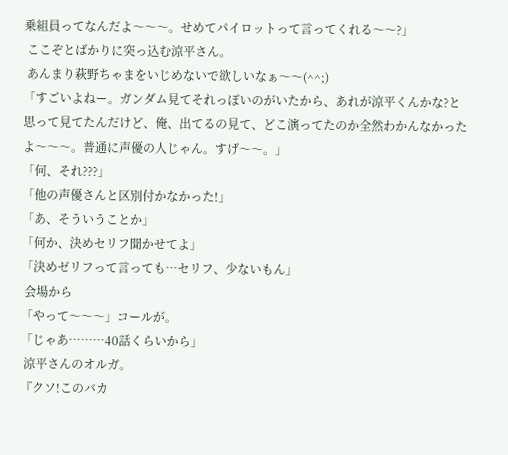乗組員ってなんだよ〜〜〜。せめてパイロットって言ってくれる〜〜?」
 ここぞとばかりに突っ込む涼平さん。
 あんまり萩野ちゃまをいじめないで欲しいなぁ〜〜(^^;)
「すごいよねー。ガンダム見てそれっぽいのがいたから、あれが涼平くんかな?と思って見てたんだけど、俺、出てるの見て、どこ演ってたのか全然わかんなかったよ〜〜〜。普通に声優の人じゃん。すげ〜〜。」
「何、それ???」
「他の声優さんと区別付かなかった!」
「あ、そういうことか」
「何か、決めセリフ聞かせてよ」
「決めゼリフって言っても…セリフ、少ないもん」
 会場から
「やって〜〜〜」コールが。
「じゃあ………40話くらいから」
 涼平さんのオルガ。
『クソ!このバカ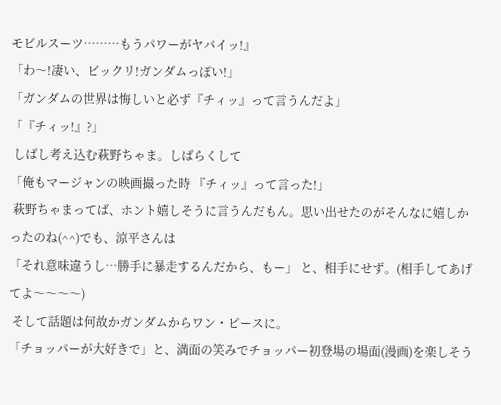モビルスーツ………もうパワーがヤバイッ!』
「わ〜!凄い、ビックリ!ガンダムっぽい!」
「ガンダムの世界は悔しいと必ず『チィッ』って言うんだよ」
「『チィッ!』?」
 しばし考え込む萩野ちゃま。しばらくして
「俺もマージャンの映画撮った時 『チィッ』って言った!」
 萩野ちゃまってば、ホント嬉しそうに言うんだもん。思い出せたのがそんなに嬉しかったのね(^^)でも、涼平さんは
「それ意味違うし…勝手に暴走するんだから、もー」 と、相手にせず。(相手してあげてよ〜〜〜〜)
 そして話題は何故かガンダムからワン・ピースに。
「チョッパーが大好きで」と、満面の笑みでチョッパー初登場の場面(漫画)を楽しそう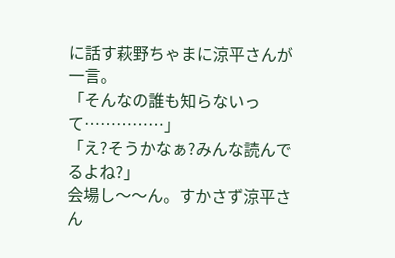に話す萩野ちゃまに涼平さんが一言。
「そんなの誰も知らないって……………」
「え?そうかなぁ?みんな読んでるよね?」
会場し〜〜ん。すかさず涼平さん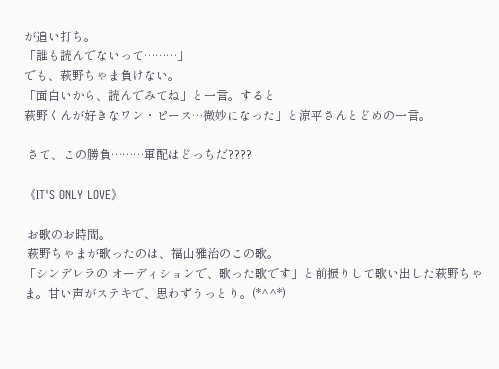が追い打ち。
「誰も読んでないって………」
でも、萩野ちゃま負けない。
「面白いから、読んでみてね」と一言。すると
萩野くんが好きなワン・ピース…微妙になった」と涼平さんとどめの一言。

 さて、この勝負………軍配はどっちだ????

《IT'S ONLY LOVE》

 お歌のお時間。
 萩野ちゃまが歌ったのは、福山雅治のこの歌。
「シンデレラの オーディションで、歌った歌です」と前振りして歌い出した萩野ちゃま。甘い声がステキで、思わずうっとり。(*^^*)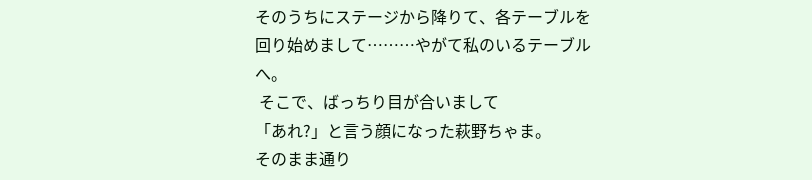そのうちにステージから降りて、各テーブルを回り始めまして………やがて私のいるテーブルへ。
 そこで、ばっちり目が合いまして
「あれ?」と言う顔になった萩野ちゃま。
そのまま通り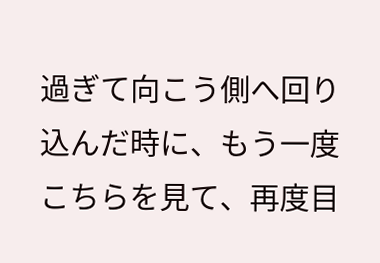過ぎて向こう側へ回り込んだ時に、もう一度こちらを見て、再度目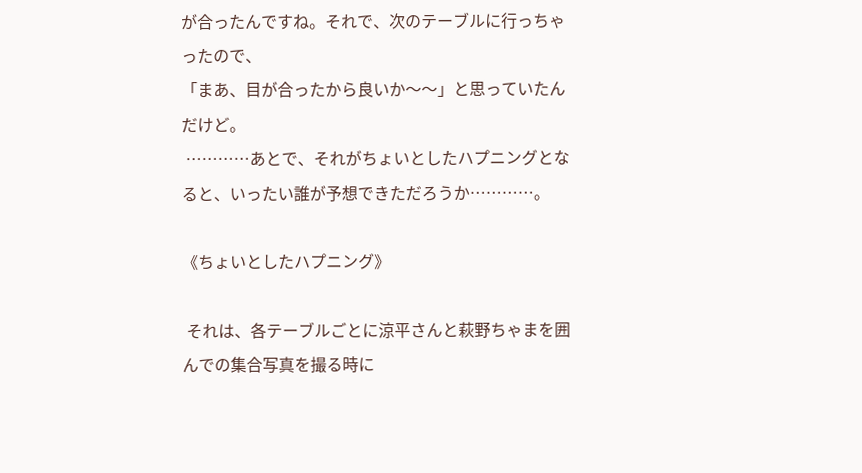が合ったんですね。それで、次のテーブルに行っちゃったので、
「まあ、目が合ったから良いか〜〜」と思っていたんだけど。
 …………あとで、それがちょいとしたハプニングとなると、いったい誰が予想できただろうか…………。

《ちょいとしたハプニング》

 それは、各テーブルごとに涼平さんと萩野ちゃまを囲んでの集合写真を撮る時に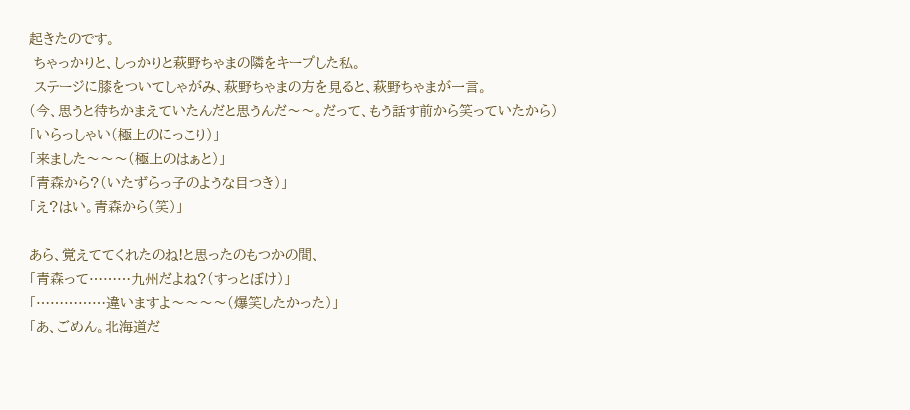起きたのです。
 ちゃっかりと、しっかりと萩野ちゃまの隣をキープした私。
 ステージに膝をついてしゃがみ、萩野ちゃまの方を見ると、萩野ちゃまが一言。
(今、思うと待ちかまえていたんだと思うんだ〜〜。だって、もう話す前から笑っていたから)
「いらっしゃい(極上のにっこり)」
「来ました〜〜〜(極上のはぁと)」
「青森から?(いたずらっ子のような目つき)」
「え?はい。青森から(笑)」

あら、覚えててくれたのね!と思ったのもつかの間、
「青森って………九州だよね?(すっとぼけ)」
「……………違いますよ〜〜〜〜(爆笑したかった)」
「あ、ごめん。北海道だ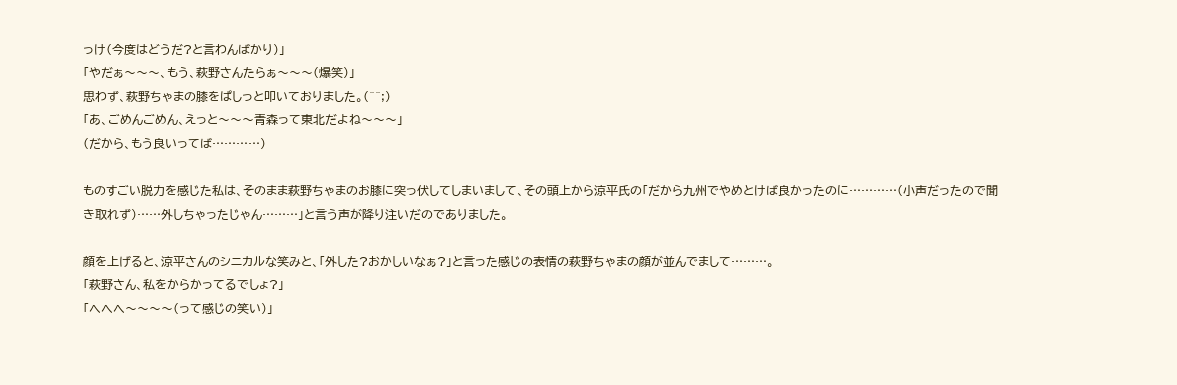っけ(今度はどうだ?と言わんばかり)」
「やだぁ〜〜〜、もう、萩野さんたらぁ〜〜〜(爆笑)」
思わず、萩野ちゃまの膝をぱしっと叩いておりました。(^^;)
「あ、ごめんごめん、えっと〜〜〜青森って東北だよね〜〜〜」
(だから、もう良いってば…………)

ものすごい脱力を感じた私は、そのまま萩野ちゃまのお膝に突っ伏してしまいまして、その頭上から涼平氏の「だから九州でやめとけば良かったのに…………(小声だったので聞き取れず)……外しちゃったじゃん………」と言う声が降り注いだのでありました。

顔を上げると、涼平さんのシニカルな笑みと、「外した?おかしいなぁ?」と言った感じの表情の萩野ちゃまの顔が並んでまして………。
「萩野さん、私をからかってるでしょ?」
「へへへ〜〜〜〜(って感じの笑い)」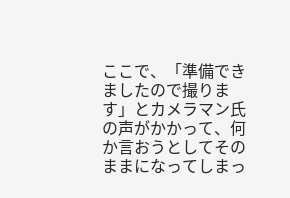ここで、「準備できましたので撮ります」とカメラマン氏の声がかかって、何か言おうとしてそのままになってしまっ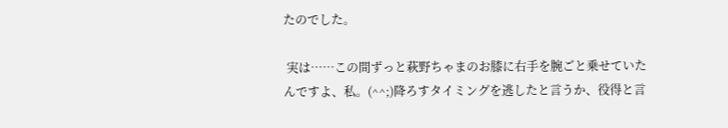たのでした。

 実は……この間ずっと萩野ちゃまのお膝に右手を腕ごと乗せていたんですよ、私。(^^;)降ろすタイミングを逃したと言うか、役得と言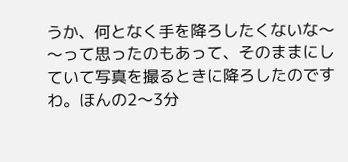うか、何となく手を降ろしたくないな〜〜って思ったのもあって、そのままにしていて写真を撮るときに降ろしたのですわ。ほんの2〜3分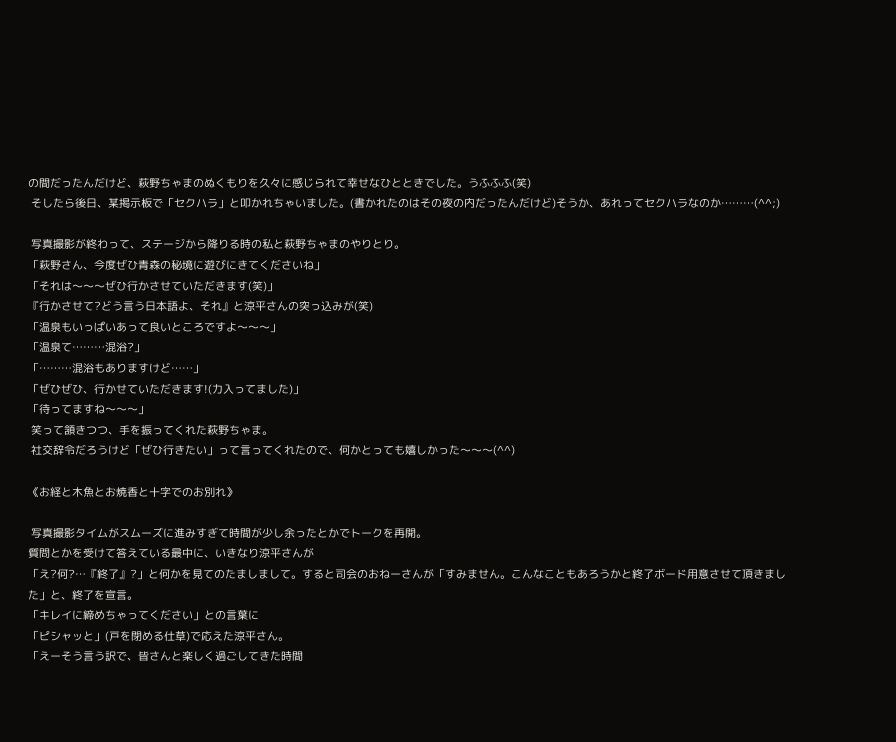の間だったんだけど、萩野ちゃまのぬくもりを久々に感じられて幸せなひとときでした。うふふふ(笑)
 そしたら後日、某掲示板で「セクハラ」と叩かれちゃいました。(書かれたのはその夜の内だったんだけど)そうか、あれってセクハラなのか………(^^;)

 写真撮影が終わって、ステージから降りる時の私と萩野ちゃまのやりとり。
「萩野さん、今度ぜひ青森の秘境に遊びにきてくださいね」
「それは〜〜〜ぜひ行かさせていただきます(笑)」
『行かさせて?どう言う日本語よ、それ』と涼平さんの突っ込みが(笑)
「温泉もいっぱいあって良いところですよ〜〜〜」
「温泉て………混浴?」
「………混浴もありますけど……」
「ぜひぜひ、行かせていただきます!(力入ってました)」
「待ってますね〜〜〜」
 笑って頷きつつ、手を振ってくれた萩野ちゃま。
 社交辞令だろうけど「ぜひ行きたい」って言ってくれたので、何かとっても嬉しかった〜〜〜(^^)

《お経と木魚とお焼香と十字でのお別れ》

 写真撮影タイムがスムーズに進みすぎて時間が少し余ったとかでトークを再開。
質問とかを受けて答えている最中に、いきなり涼平さんが
「え?何?…『終了』?」と何かを見てのたましまして。すると司会のおねーさんが「すみません。こんなこともあろうかと終了ボード用意させて頂きました」と、終了を宣言。
「キレイに締めちゃってください」との言葉に
「ピシャッと」(戸を閉める仕草)で応えた涼平さん。
「えーそう言う訳で、皆さんと楽しく過ごしてきた時間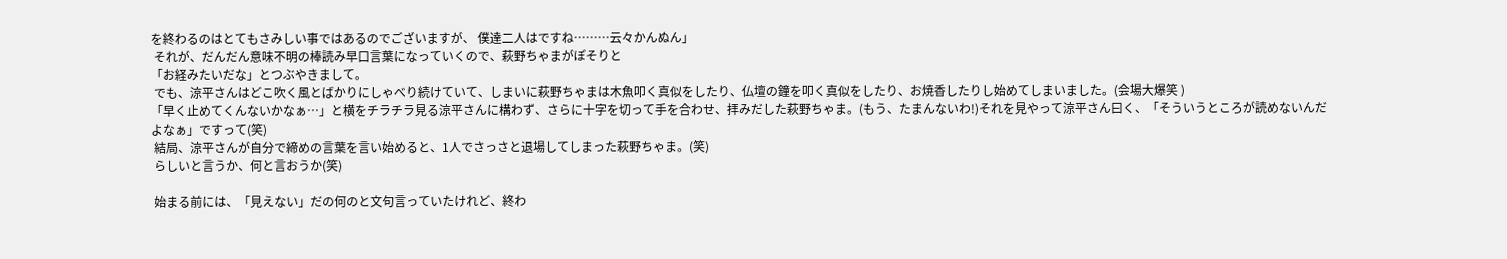を終わるのはとてもさみしい事ではあるのでございますが、 僕達二人はですね………云々かんぬん」
 それが、だんだん意味不明の棒読み早口言葉になっていくので、萩野ちゃまがぽそりと
「お経みたいだな」とつぶやきまして。
 でも、涼平さんはどこ吹く風とばかりにしゃべり続けていて、しまいに萩野ちゃまは木魚叩く真似をしたり、仏壇の鐘を叩く真似をしたり、お焼香したりし始めてしまいました。(会場大爆笑 )
「早く止めてくんないかなぁ…」と横をチラチラ見る涼平さんに構わず、さらに十字を切って手を合わせ、拝みだした萩野ちゃま。(もう、たまんないわ!)それを見やって涼平さん曰く、「そういうところが読めないんだよなぁ」ですって(笑)
 結局、涼平さんが自分で締めの言葉を言い始めると、1人でさっさと退場してしまった萩野ちゃま。(笑)
 らしいと言うか、何と言おうか(笑)

 始まる前には、「見えない」だの何のと文句言っていたけれど、終わ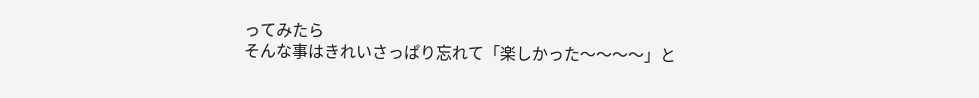ってみたら
そんな事はきれいさっぱり忘れて「楽しかった〜〜〜〜」と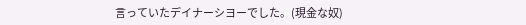言っていたデイナーシヨーでした。(現金な奴)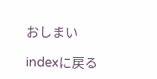おしまい

indexに戻る